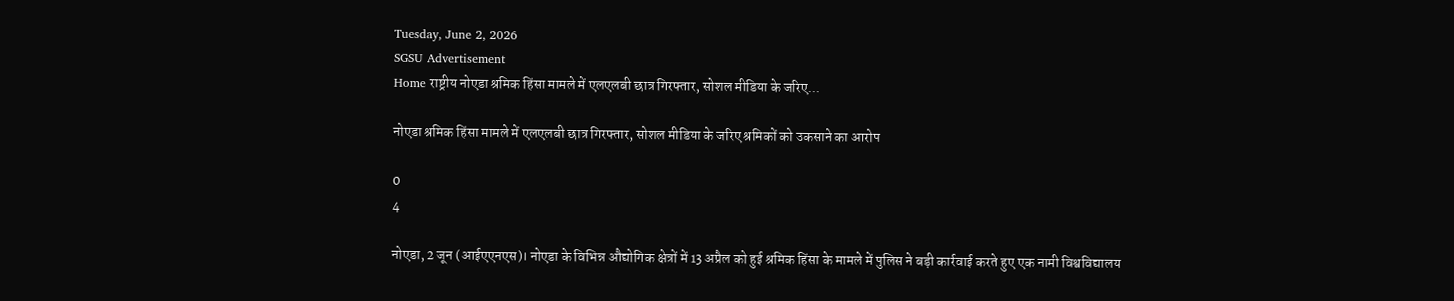Tuesday, June 2, 2026
SGSU Advertisement
Home राष्ट्रीय नोएडा श्रमिक हिंसा मामले में एलएलबी छात्र गिरफ्तार, सोशल मीडिया के जरिए...

नोएडा श्रमिक हिंसा मामले में एलएलबी छात्र गिरफ्तार, सोशल मीडिया के जरिए श्रमिकों को उकसाने का आरोप

0
4

नोएडा, 2 जून (आईएएनएस)। नोएडा के विभिन्न औद्योगिक क्षेत्रों में 13 अप्रैल को हुई श्रमिक हिंसा के मामले में पुलिस ने बड़ी कार्रवाई करते हुए एक नामी विश्वविद्यालय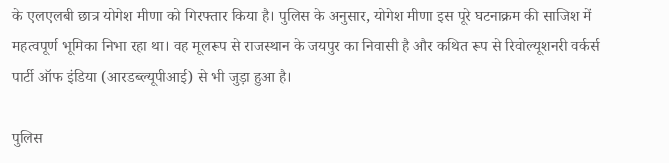के एलएलबी छात्र योगेश मीणा को गिरफ्तार किया है। पुलिस के अनुसार, योगेश मीणा इस पूरे घटनाक्रम की साजिश में महत्वपूर्ण भूमिका निभा रहा था। वह मूलरूप से राजस्थान के जयपुर का निवासी है और कथित रूप से रिवोल्यूशनरी वर्कर्स पार्टी ऑफ इंडिया (आरडब्ल्यूपीआई) से भी जुड़ा हुआ है।

पुलिस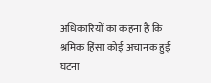अधिकारियों का कहना है कि श्रमिक हिंसा कोई अचानक हुई घटना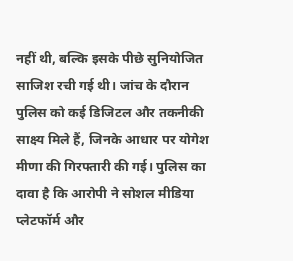नहीं थी, बल्कि इसके पीछे सुनियोजित साजिश रची गई थी। जांच के दौरान पुलिस को कई डिजिटल और तकनीकी साक्ष्य मिले हैं, जिनके आधार पर योगेश मीणा की गिरफ्तारी की गई। पुलिस का दावा है कि आरोपी ने सोशल मीडिया प्लेटफॉर्म और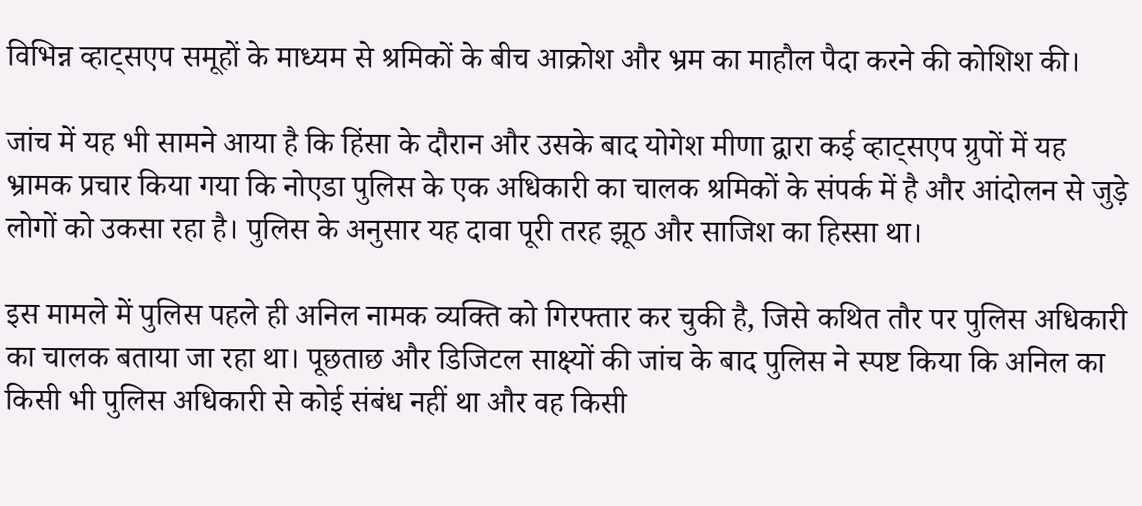विभिन्न व्हाट्सएप समूहों के माध्यम से श्रमिकों के बीच आक्रोश और भ्रम का माहौल पैदा करने की कोशिश की।

जांच में यह भी सामने आया है कि हिंसा के दौरान और उसके बाद योगेश मीणा द्वारा कई व्हाट्सएप ग्रुपों में यह भ्रामक प्रचार किया गया कि नोएडा पुलिस के एक अधिकारी का चालक श्रमिकों के संपर्क में है और आंदोलन से जुड़े लोगों को उकसा रहा है। पुलिस के अनुसार यह दावा पूरी तरह झूठ और साजिश का हिस्सा था।

इस मामले में पुलिस पहले ही अनिल नामक व्यक्ति को गिरफ्तार कर चुकी है, जिसे कथित तौर पर पुलिस अधिकारी का चालक बताया जा रहा था। पूछताछ और डिजिटल साक्ष्यों की जांच के बाद पुलिस ने स्पष्ट किया कि अनिल का किसी भी पुलिस अधिकारी से कोई संबंध नहीं था और वह किसी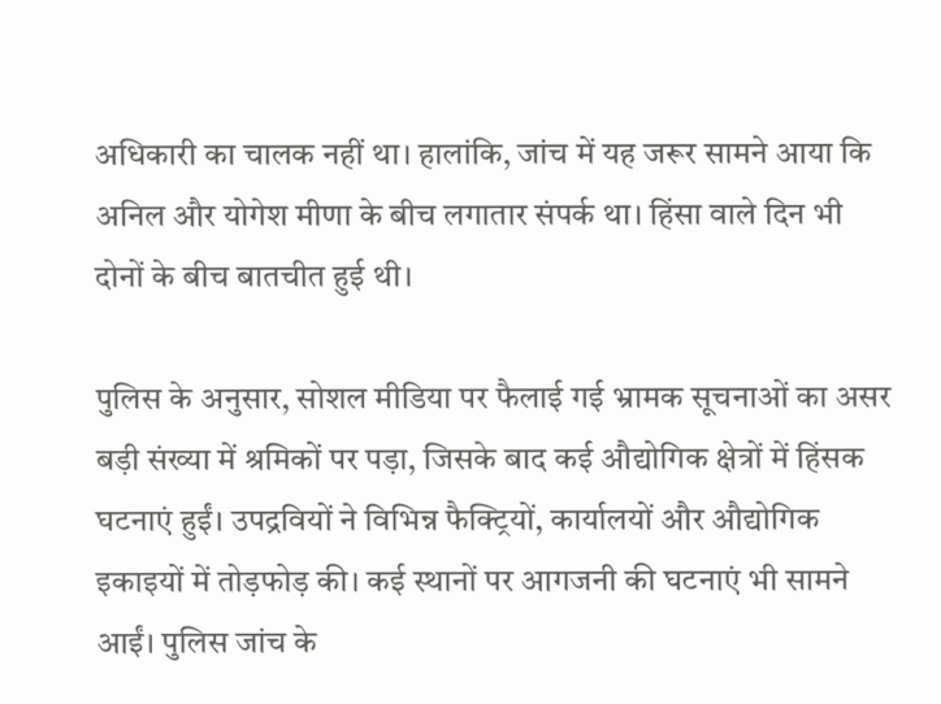अधिकारी का चालक नहीं था। हालांकि, जांच में यह जरूर सामने आया कि अनिल और योगेश मीणा के बीच लगातार संपर्क था। हिंसा वाले दिन भी दोनों के बीच बातचीत हुई थी।

पुलिस के अनुसार, सोशल मीडिया पर फैलाई गई भ्रामक सूचनाओं का असर बड़ी संख्या में श्रमिकों पर पड़ा, जिसके बाद कई औद्योगिक क्षेत्रों में हिंसक घटनाएं हुईं। उपद्रवियों ने विभिन्न फैक्ट्रियों, कार्यालयों और औद्योगिक इकाइयों में तोड़फोड़ की। कई स्थानों पर आगजनी की घटनाएं भी सामने आईं। पुलिस जांच के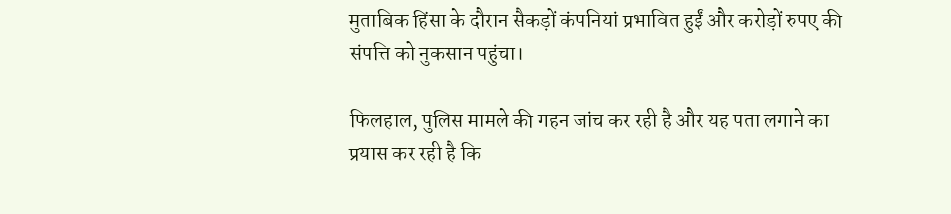मुताबिक हिंसा के दौरान सैकड़ों कंपनियां प्रभावित हुईं और करोड़ों रुपए की संपत्ति को नुकसान पहुंचा।

फिलहाल, पुलिस मामले की गहन जांच कर रही है और यह पता लगाने का प्रयास कर रही है कि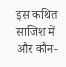इस कथित साजिश में और कौन-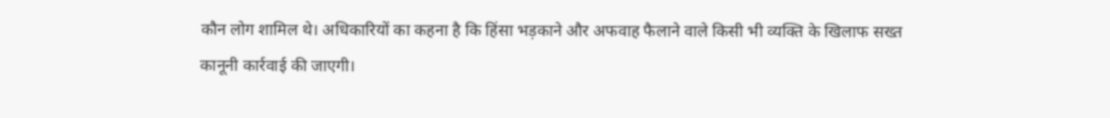कौन लोग शामिल थे। अधिकारियों का कहना है कि हिंसा भड़काने और अफवाह फैलाने वाले किसी भी व्यक्ति के खिलाफ सख्त कानूनी कार्रवाई की जाएगी।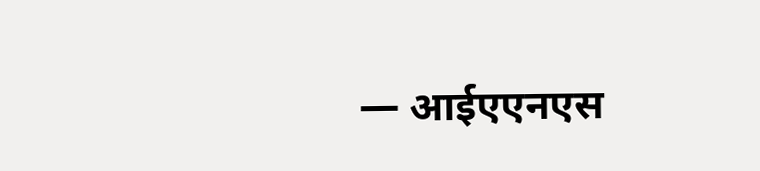— आईएएनएस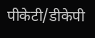पीकेटी/डीकेपी